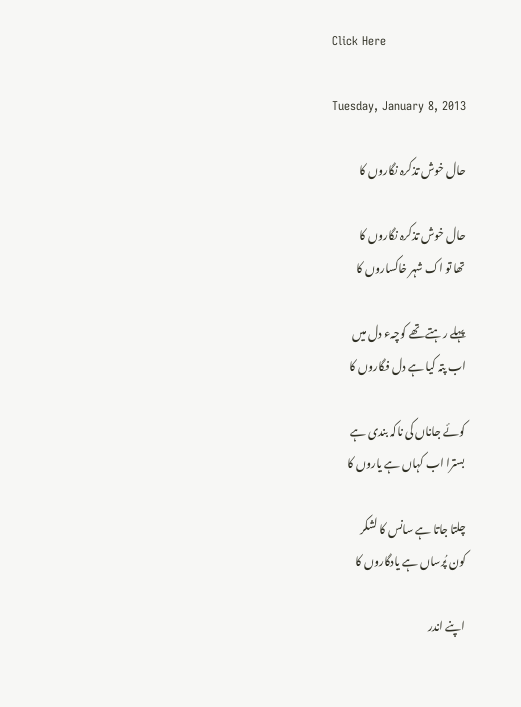Click Here

Tuesday, January 8, 2013

حال خوش تذکرہ نگاروں کا

حال خوش تذکرہ نگاروں کا
تھا تو اک شہر خاکساروں کا

پہلے رہتے تھے کوچہء دل میں
اب پتہ کیا ہے دل فگاروں کا

کوئے جاناں کی ناکہ بندی ہے
بسترا اب کہاں ہے یاروں کا

چلتا جاتا ہے سانس کا لشکر
کون پُرساں ہے یادگاروں کا

اپنے اندر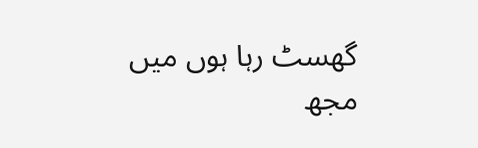گھسٹ رہا ہوں میں
مجھ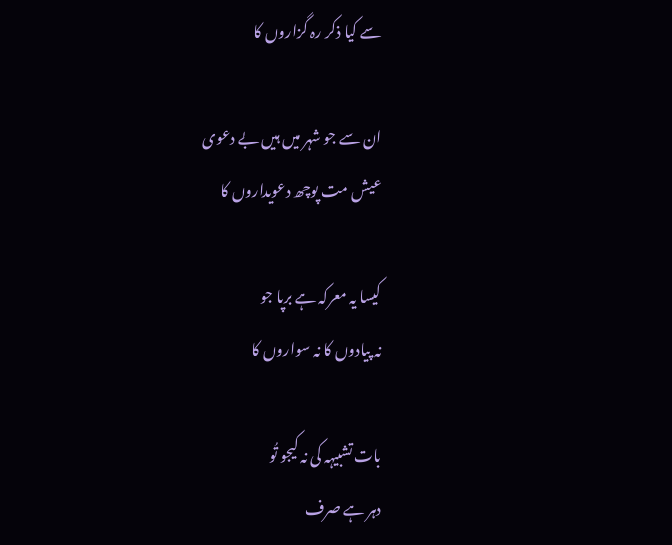سے کیا ذکر رہ گزاروں کا

ان سے جو شہر میں ہیں بے دعوى
عیش مت پوچھ دعویداروں کا

کیسا یہ معرکہ ہے برپا جو
نہ پیادوں کا نہ سواروں کا

بات تشبیہہ کی نہ کیجو تُو
دہر ہے صرف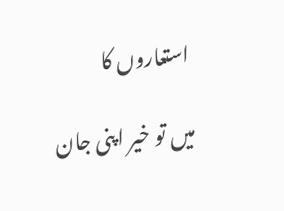استعاروں کا

میں تو خیر اپنی جان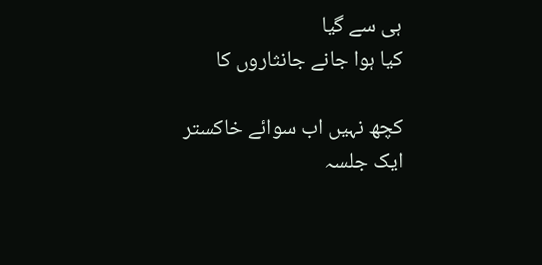ہی سے گیا
کیا ہوا جانے جانثاروں کا

کچھ نہیں اب سوائے خاکستر
ایک جلسہ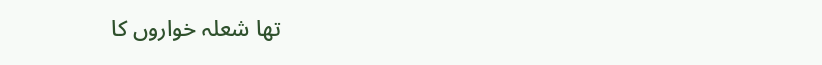تھا شعلہ خواروں کا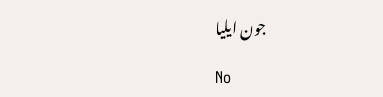جون ایلیا

No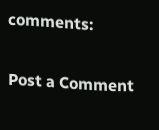comments:

Post a Comment